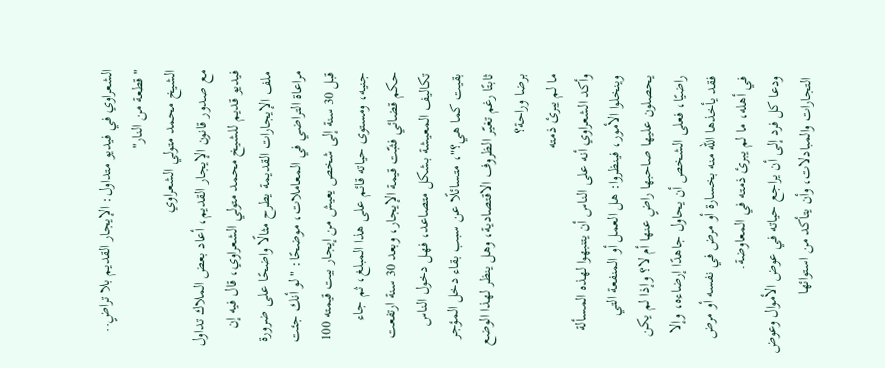الشعراوي في فيديو متداول: الإيجار القديم بلا تراضٍ.. "قطعة من النار"
الشيخ محمد متولي الشعراوي
مع صدور قانون الإيجار القديم، أعاد بعض الملاك تداول فيديو قديم للشيخ محمد متولي الشعراوي، قال فيه إن ملف الإيجارات القديمة يطرح مثالًا واضحًا على ضرورة مراعاة التراضي في المعاملات، موضحًا: "لو أنك جئت قبل 30 سنة إلى شخص يعيش من إيجار بيت قيمته 100 جنيه، ومستوى حياته قائم على هذا المبلغ، ثم جاء حكم قضائي فثبّت قيمة الإيجار، وبعد 30 سنة ارتفعت تكاليف المعيشة بشكل متصاعد، فهل دخول الناس بقيت كما هي؟"، متسائلًا عن سبب بقاء دخل المؤجر ثابتًا رغم تغيّر الظروف الاقتصادية، وهل ينظر لهذا الوضع برضا وراحة؟
ما لم يبرئ ذمته
وأكد الشعراوي أنه على الناس أن يتنبهوا لهذه المسألة وينخلوا الأمور، فينظروا: هل العمل أو المنفعة التي يحصلون عليها صاحبها راضٍ عنها أم لا؟ وإذا لم يكن راضيًا، فعلى الشخص أن يحاول جاهدًا إرضاءه، وإلا فقد يأخذها الله منه بخسارة أو مرض في نفسه أو مرض في أهله، ما لم يبرئ ذمته في المعاوضة.
ودعا كل فرد إلى أن يراجع حياته في عوض الأموال وعوض التجارات والمبادلات، وأن يتأكد من استوائها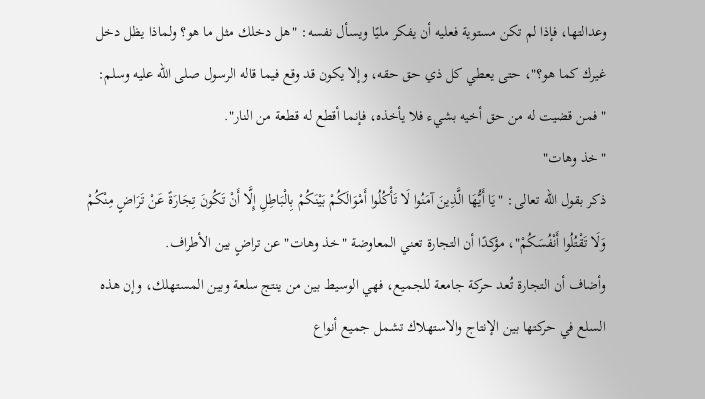وعدالتها، فإذا لم تكن مستوية فعليه أن يفكر مليًا ويسأل نفسه: "هل دخلك مثل ما هو؟ ولماذا يظل دخل غيرك كما هو؟"، حتى يعطي كل ذي حق حقه، وإلا يكون قد وقع فيما قاله الرسول صلى الله عليه وسلم: "فمن قضيت له من حق أخيه بشيء فلا يأخذه، فإنما أقطع له قطعة من النار".
"خذ وهات"
ذكر بقول الله تعالى: "يَا أَيُّهَا الَّذِينَ آمَنُوا لَا تَأْكُلُوا أَمْوَالَكُمْ بَيْنَكُمْ بِالْبَاطِلِ إِلَّا أَنْ تَكُونَ تِجَارَةً عَنْ تَرَاضٍ مِنْكُمْ وَلَا تَقْتُلُوا أَنْفُسَكُمْ"، مؤكدًا أن التجارة تعني المعاوضة "خذ وهات" عن تراضٍ بين الأطراف.
وأضاف أن التجارة تُعد حركة جامعة للجميع، فهي الوسيط بين من ينتج سلعة وبين المستهلك، وإن هذه السلع في حركتها بين الإنتاج والاستهلاك تشمل جميع أنواع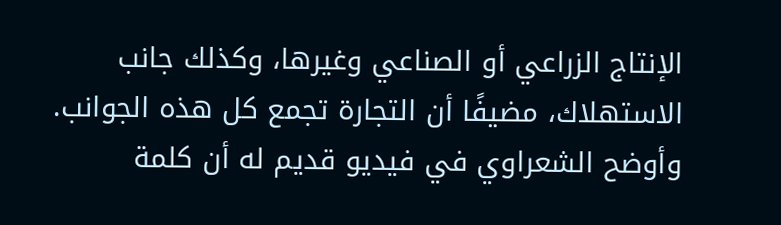الإنتاج الزراعي أو الصناعي وغيرها، وكذلك جانب الاستهلاك، مضيفًا أن التجارة تجمع كل هذه الجوانب.
وأوضح الشعراوي في فيديو قديم له أن كلمة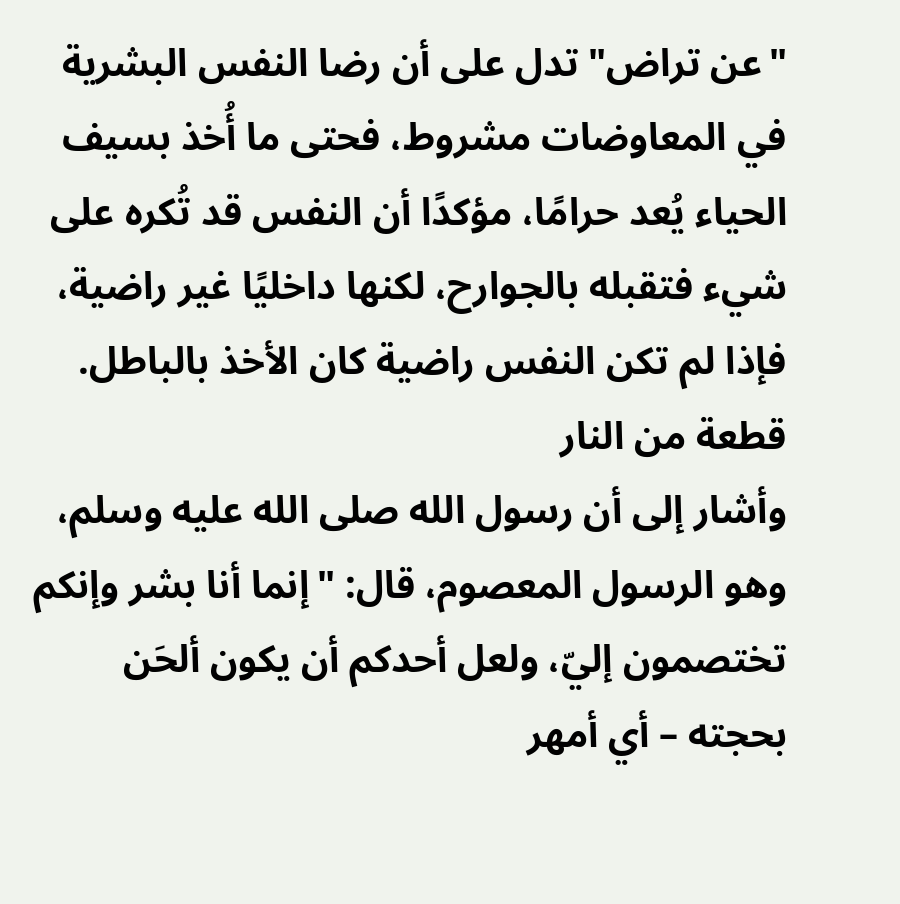"عن تراض" تدل على أن رضا النفس البشرية في المعاوضات مشروط، فحتى ما أُخذ بسيف الحياء يُعد حرامًا، مؤكدًا أن النفس قد تُكره على شيء فتقبله بالجوارح، لكنها داخليًا غير راضية، فإذا لم تكن النفس راضية كان الأخذ بالباطل.
قطعة من النار
وأشار إلى أن رسول الله صلى الله عليه وسلم، وهو الرسول المعصوم، قال: "إنما أنا بشر وإنكم تختصمون إليّ، ولعل أحدكم أن يكون ألحَن بحجته – أي أمهر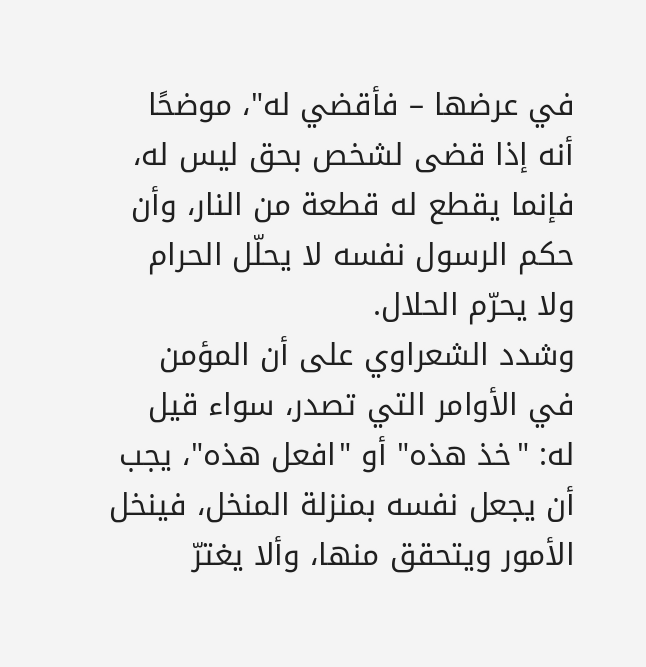في عرضها – فأقضي له"، موضحًا أنه إذا قضى لشخص بحق ليس له، فإنما يقطع له قطعة من النار، وأن حكم الرسول نفسه لا يحلّل الحرام ولا يحرّم الحلال.
وشدد الشعراوي على أن المؤمن في الأوامر التي تصدر، سواء قيل له: "خذ هذه" أو "افعل هذه"، يجب أن يجعل نفسه بمنزلة المنخل، فينخل الأمور ويتحقق منها، وألا يغترّ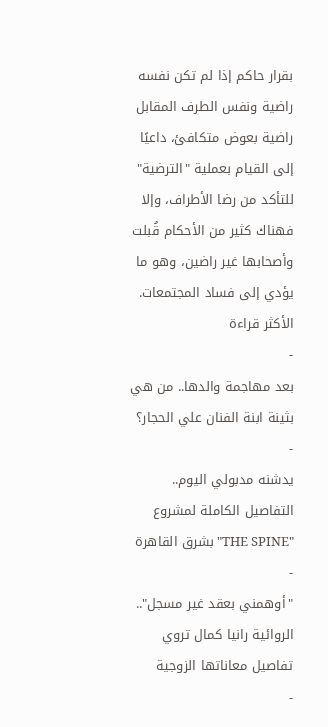بقرار حاكم إذا لم تكن نفسه راضية ونفس الطرف المقابل راضية بعوض متكافئ، داعيًا إلى القيام بعملية "الترضية" للتأكد من رضا الأطراف، وإلا فهناك كثير من الأحكام قُبلت وأصحابها غير راضين، وهو ما يؤدي إلى فساد المجتمعات.
الأكثر قراءة
-
بعد مهاجمة والدها.. من هي بثينة ابنة الفنان علي الحجار؟
-
يدشنه مدبولي اليوم.. التفاصيل الكاملة لمشروع "THE SPINE" بشرق القاهرة
-
"أوهمني بعقد غير مسجل".. الروائية رانيا كمال تروي تفاصيل معاناتها الزوجية
-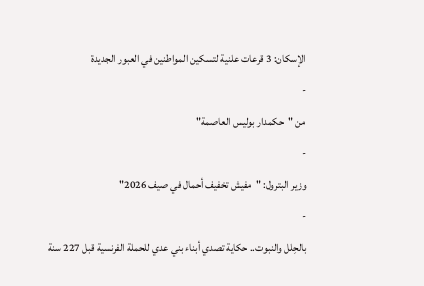الإسكان: 3 قرعات علنية لتسكين المواطنين في العبور الجديدة
-
من "حكمدار بوليس العاصمة"
-
وزير البترول: "مفيش تخفيف أحمال في صيف 2026"
-
بالحِلل والنبوت.. حكاية تصدي أبناء بني عدي للحملة الفرنسية قبل 227 سنة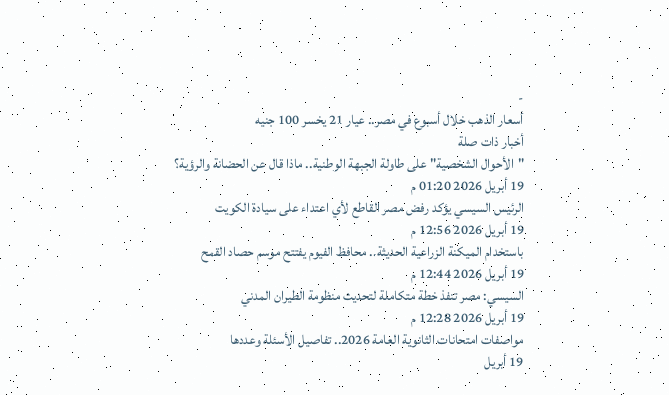-
أسعار الذهب خلال أسبوع في مصر.. عيار 21 يخسر 100 جنيه
أخبار ذات صلة
"الأحوال الشخصية" على طاولة الجبهة الوطنية.. ماذا قال عن الحضانة والرؤية؟
19 أبريل 2026 01:20 م
الرئيس السيسي يؤكد رفض مصر القاطع لأي اعتداء على سيادة الكويت
19 أبريل 2026 12:56 م
باستخدام الميكنة الزراعية الحديثة.. محافظ الفيوم يفتتح موسم حصاد القمح
19 أبريل 2026 12:44 م
السيسي: مصر تنفذ خطة متكاملة لتحديث منظومة الطيران المدني
19 أبريل 2026 12:28 م
مواصفات امتحانات الثانوية العامة 2026.. تفاصيل الأسئلة وعددها
19 أبريل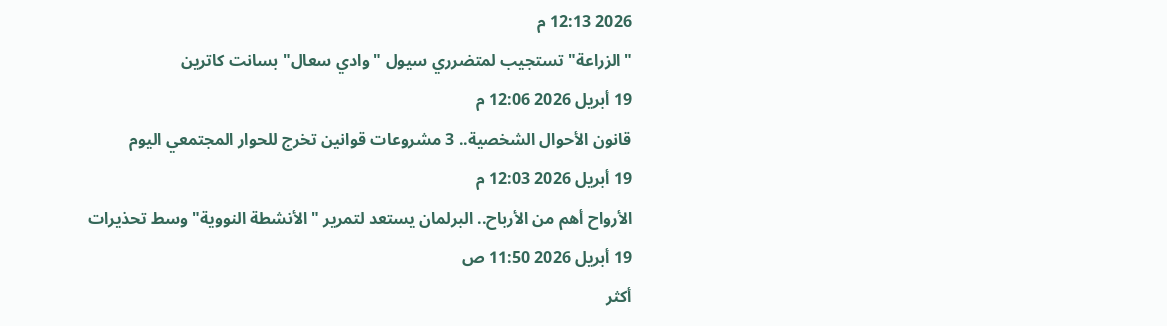2026 12:13 م
"الزراعة" تستجيب لمتضرري سيول "وادي سعال" بسانت كاترين
19 أبريل 2026 12:06 م
قانون الأحوال الشخصية.. 3 مشروعات قوانين تخرج للحوار المجتمعي اليوم
19 أبريل 2026 12:03 م
الأرواح أهم من الأرباح.. البرلمان يستعد لتمرير "الأنشطة النووية" وسط تحذيرات
19 أبريل 2026 11:50 ص
أكثر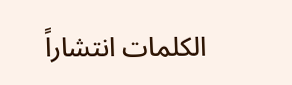الكلمات انتشاراً